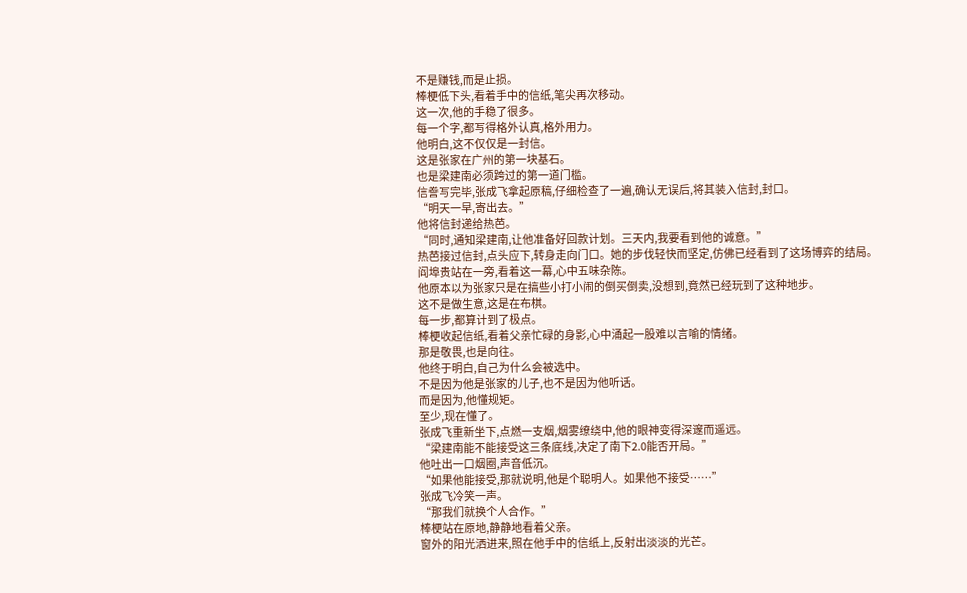不是赚钱,而是止损。
棒梗低下头,看着手中的信纸,笔尖再次移动。
这一次,他的手稳了很多。
每一个字,都写得格外认真,格外用力。
他明白,这不仅仅是一封信。
这是张家在广州的第一块基石。
也是梁建南必须跨过的第一道门槛。
信誊写完毕,张成飞拿起原稿,仔细检查了一遍,确认无误后,将其装入信封,封口。
“明天一早,寄出去。”
他将信封递给热芭。
“同时,通知梁建南,让他准备好回款计划。三天内,我要看到他的诚意。”
热芭接过信封,点头应下,转身走向门口。她的步伐轻快而坚定,仿佛已经看到了这场博弈的结局。
阎埠贵站在一旁,看着这一幕,心中五味杂陈。
他原本以为张家只是在搞些小打小闹的倒买倒卖,没想到,竟然已经玩到了这种地步。
这不是做生意,这是在布棋。
每一步,都算计到了极点。
棒梗收起信纸,看着父亲忙碌的身影,心中涌起一股难以言喻的情绪。
那是敬畏,也是向往。
他终于明白,自己为什么会被选中。
不是因为他是张家的儿子,也不是因为他听话。
而是因为,他懂规矩。
至少,现在懂了。
张成飞重新坐下,点燃一支烟,烟雾缭绕中,他的眼神变得深邃而遥远。
“梁建南能不能接受这三条底线,决定了南下2.0能否开局。”
他吐出一口烟圈,声音低沉。
“如果他能接受,那就说明,他是个聪明人。如果他不接受……”
张成飞冷笑一声。
“那我们就换个人合作。”
棒梗站在原地,静静地看着父亲。
窗外的阳光洒进来,照在他手中的信纸上,反射出淡淡的光芒。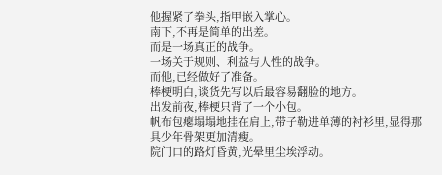他握紧了拳头,指甲嵌入掌心。
南下,不再是简单的出差。
而是一场真正的战争。
一场关于规则、利益与人性的战争。
而他,已经做好了准备。
棒梗明白,谈货先写以后最容易翻脸的地方。
出发前夜,棒梗只背了一个小包。
帆布包瘪塌塌地挂在肩上,带子勒进单薄的衬衫里,显得那具少年骨架更加清瘦。
院门口的路灯昏黄,光晕里尘埃浮动。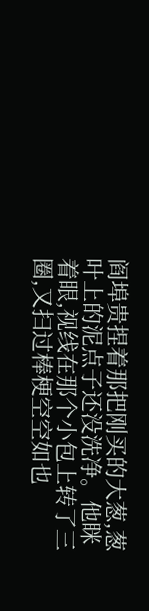阎埠贵捏着那把刚买的大葱,葱叶上的泥点子还没洗净。他眯着眼,视线在那个小包上转了三圈,又扫过棒梗空空如也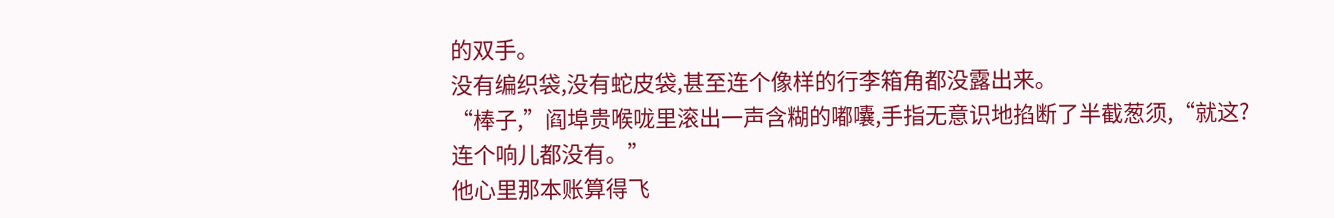的双手。
没有编织袋,没有蛇皮袋,甚至连个像样的行李箱角都没露出来。
“棒子,”阎埠贵喉咙里滚出一声含糊的嘟囔,手指无意识地掐断了半截葱须,“就这?连个响儿都没有。”
他心里那本账算得飞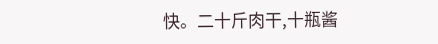快。二十斤肉干,十瓶酱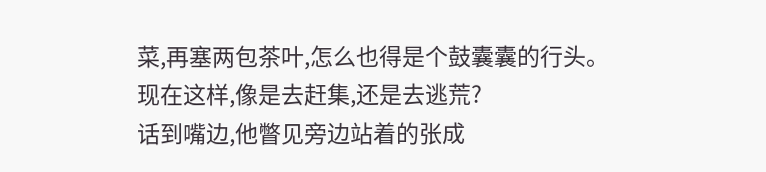菜,再塞两包茶叶,怎么也得是个鼓囊囊的行头。现在这样,像是去赶集,还是去逃荒?
话到嘴边,他瞥见旁边站着的张成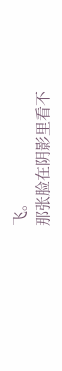飞。
那张脸在阴影里看不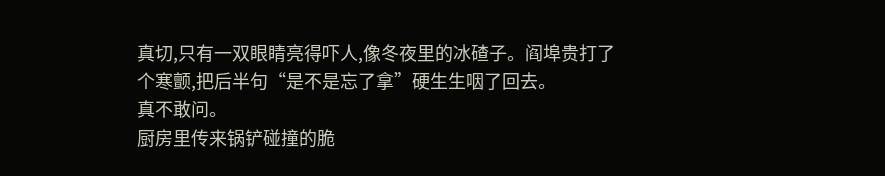真切,只有一双眼睛亮得吓人,像冬夜里的冰碴子。阎埠贵打了个寒颤,把后半句“是不是忘了拿”硬生生咽了回去。
真不敢问。
厨房里传来锅铲碰撞的脆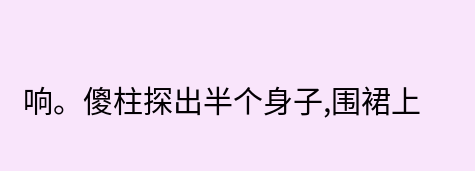响。傻柱探出半个身子,围裙上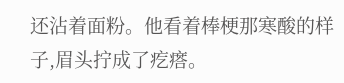还沾着面粉。他看着棒梗那寒酸的样子,眉头拧成了疙瘩。